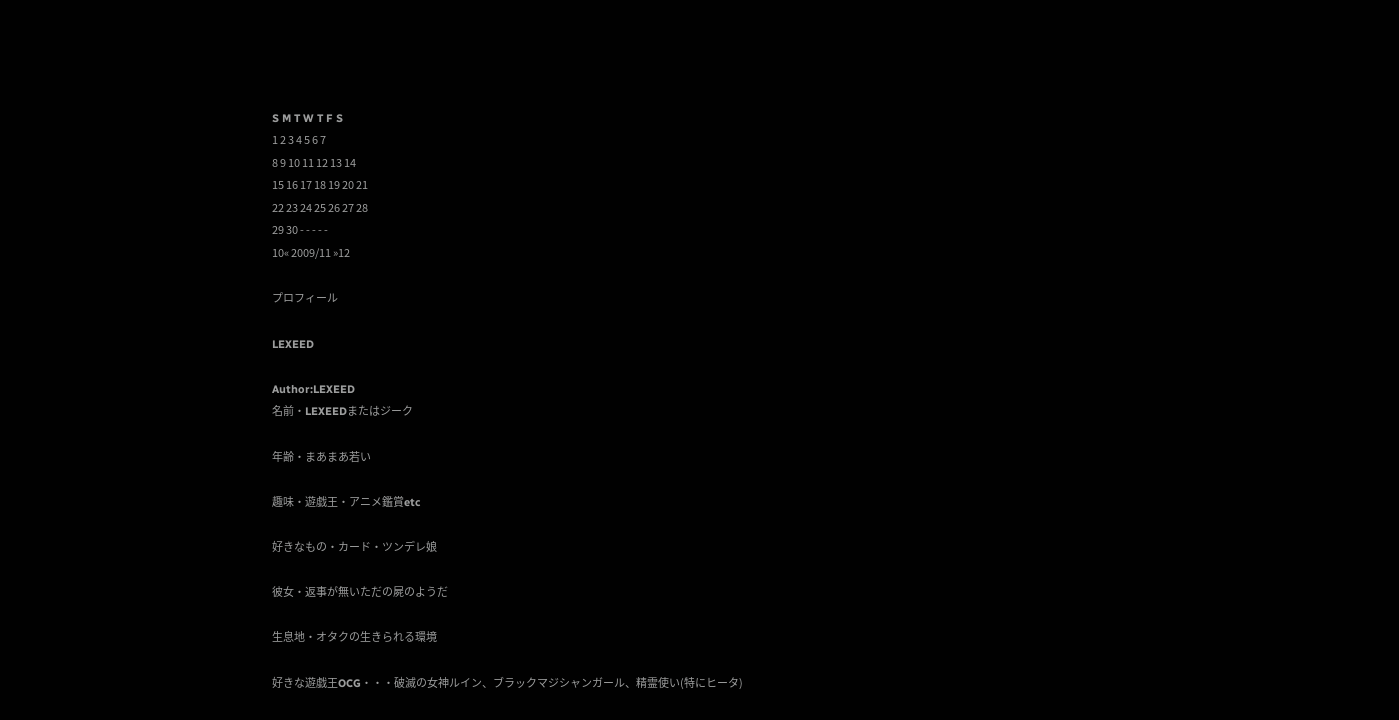S M T W T F S
1 2 3 4 5 6 7
8 9 10 11 12 13 14
15 16 17 18 19 20 21
22 23 24 25 26 27 28
29 30 - - - - -
10« 2009/11 »12

プロフィール

LEXEED

Author:LEXEED
名前・LEXEEDまたはジーク

年齢・まあまあ若い

趣味・遊戯王・アニメ鑑賞etc

好きなもの・カード・ツンデレ娘

彼女・返事が無いただの屍のようだ

生息地・オタクの生きられる環境

好きな遊戯王OCG・・・破滅の女神ルイン、ブラックマジシャンガール、精霊使い(特にヒータ)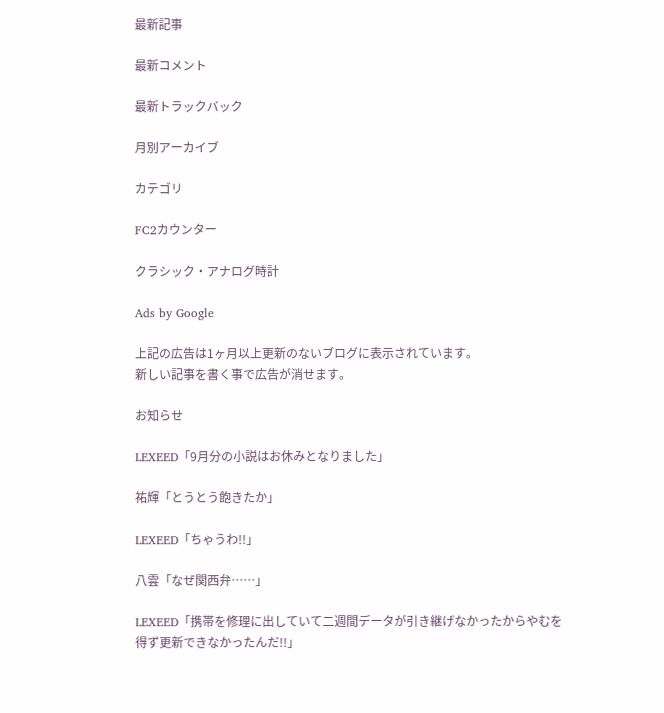最新記事

最新コメント

最新トラックバック

月別アーカイブ

カテゴリ

FC2カウンター

クラシック・アナログ時計

Ads by Google

上記の広告は1ヶ月以上更新のないブログに表示されています。
新しい記事を書く事で広告が消せます。

お知らせ

LEXEED「9月分の小説はお休みとなりました」

祐輝「とうとう飽きたか」

LEXEED「ちゃうわ!!」

八雲「なぜ関西弁……」

LEXEED「携帯を修理に出していて二週間データが引き継げなかったからやむを得ず更新できなかったんだ!!」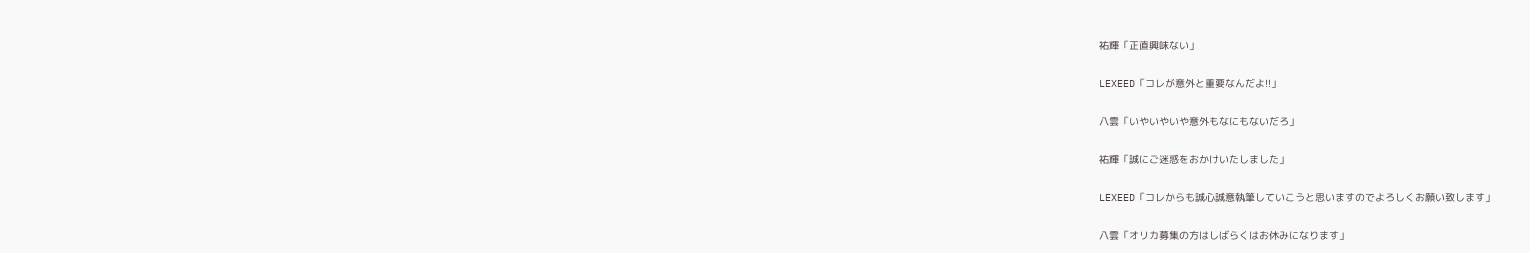祐輝「正直興味ない」

LEXEED「コレが意外と重要なんだよ!!」

八雲「いやいやいや意外もなにもないだろ」

祐輝「誠にご迷惑をおかけいたしました」

LEXEED「コレからも誠心誠意執筆していこうと思いますのでよろしくお願い致します」

八雲「オリカ募集の方はしばらくはお休みになります」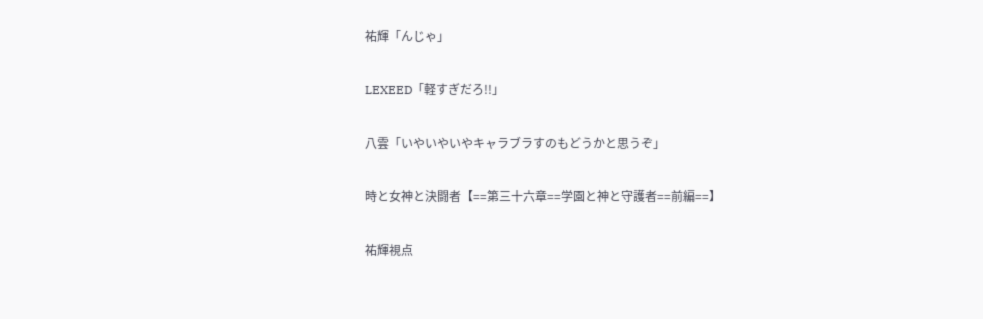祐輝「んじゃ」

LEXEED「軽すぎだろ!!」

八雲「いやいやいやキャラブラすのもどうかと思うぞ」

時と女神と決闘者【==第三十六章==学園と神と守護者==前編==】

祐輝視点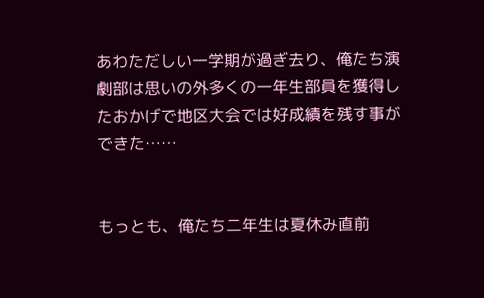あわただしい一学期が過ぎ去り、俺たち演劇部は思いの外多くの一年生部員を獲得したおかげで地区大会では好成績を残す事ができた……


もっとも、俺たち二年生は夏休み直前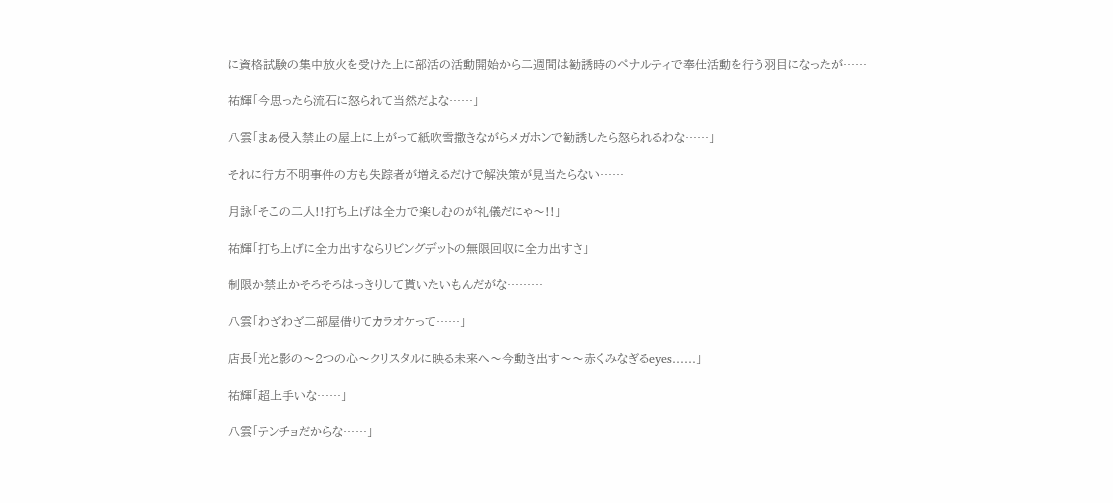に資格試験の集中放火を受けた上に部活の活動開始から二週間は勧誘時のペナルティで奉仕活動を行う羽目になったが……

祐輝「今思ったら流石に怒られて当然だよな……」

八雲「まぁ侵入禁止の屋上に上がって紙吹雪撒きながらメガホンで勧誘したら怒られるわな……」

それに行方不明事件の方も失踪者が増えるだけで解決策が見当たらない……

月詠「そこの二人!!打ち上げは全力で楽しむのが礼儀だにゃ〜!!」

祐輝「打ち上げに全力出すならリビングデットの無限回収に全力出すさ」

制限か禁止かそろそろはっきりして貰いたいもんだがな………

八雲「わざわざ二部屋借りてカラオケって……」

店長「光と影の〜2つの心〜クリスタルに映る未来へ〜今動き出す〜〜赤くみなぎるeyes……」

祐輝「超上手いな……」

八雲「テンチョだからな……」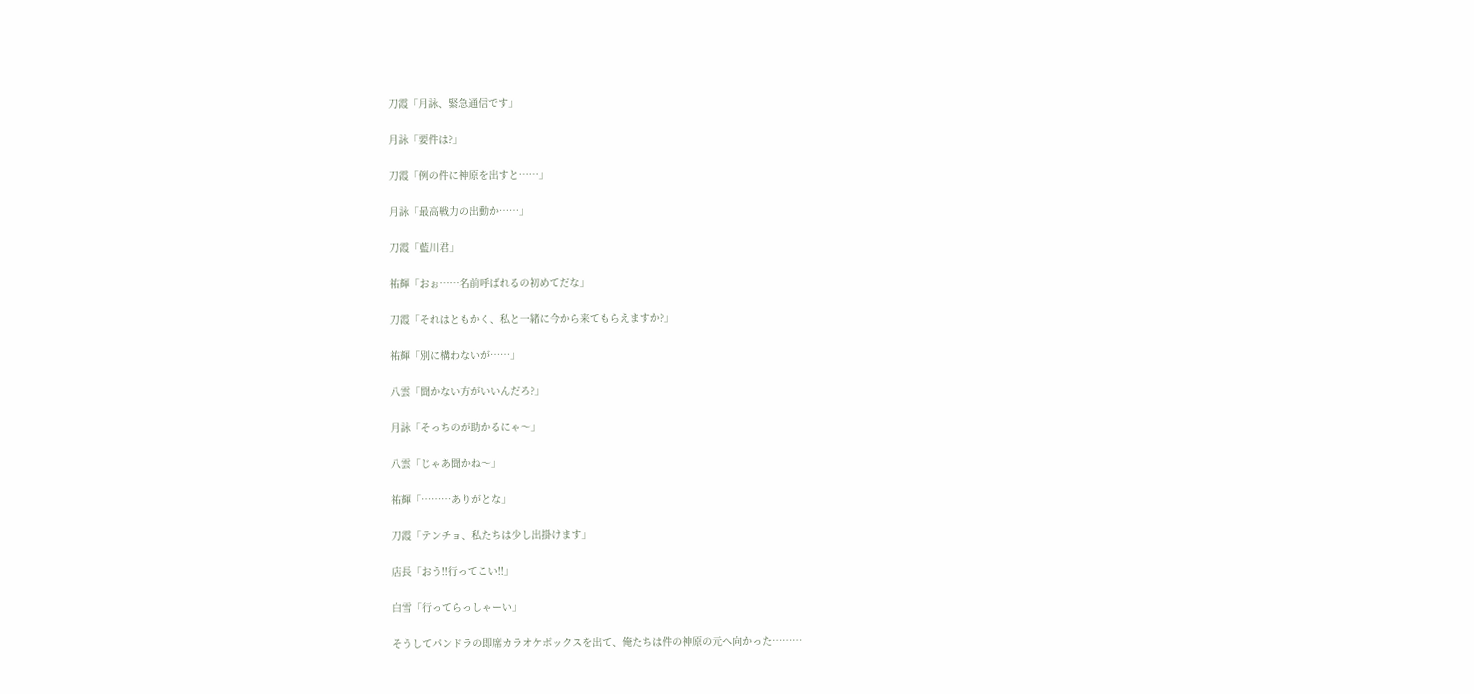刀霞「月詠、緊急通信です」

月詠「要件は?」

刀霞「例の件に神原を出すと……」

月詠「最高戦力の出動か……」

刀霞「藍川君」

祐輝「おぉ……名前呼ばれるの初めてだな」

刀霞「それはともかく、私と一緒に今から来てもらえますか?」

祐輝「別に構わないが……」

八雲「聞かない方がいいんだろ?」

月詠「そっちのが助かるにゃ〜」

八雲「じゃあ聞かね〜」

祐輝「………ありがとな」

刀霞「テンチョ、私たちは少し出掛けます」

店長「おう!!行ってこい!!」

白雪「行ってらっしゃーい」

そうしてパンドラの即席カラオケボックスを出て、俺たちは件の神原の元へ向かった………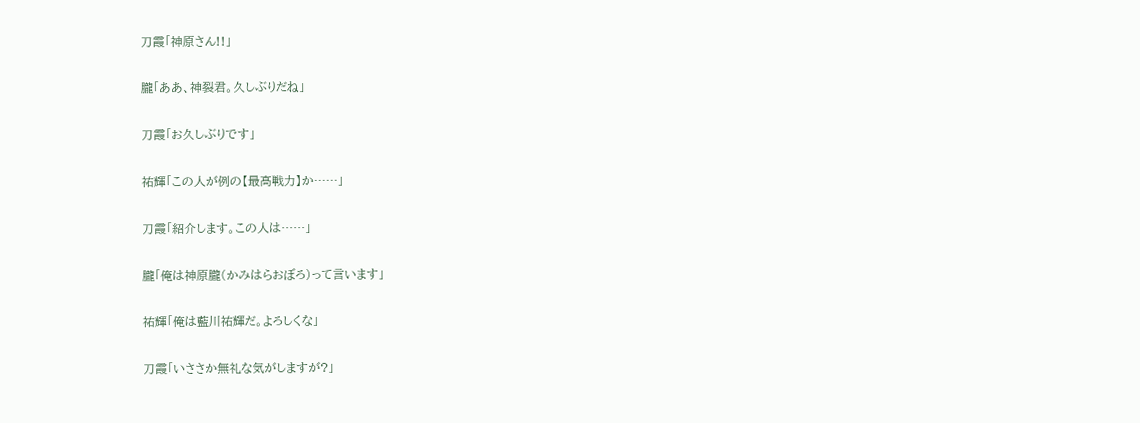刀霞「神原さん!!」

朧「ああ、神裂君。久しぶりだね」

刀霞「お久しぶりです」

祐輝「この人が例の【最高戦力】か……」

刀霞「紹介します。この人は……」

朧「俺は神原朧(かみはらおぼろ)って言います」

祐輝「俺は藍川祐輝だ。よろしくな」

刀霞「いささか無礼な気がしますが?」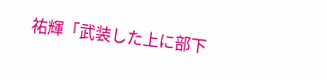祐輝「武装した上に部下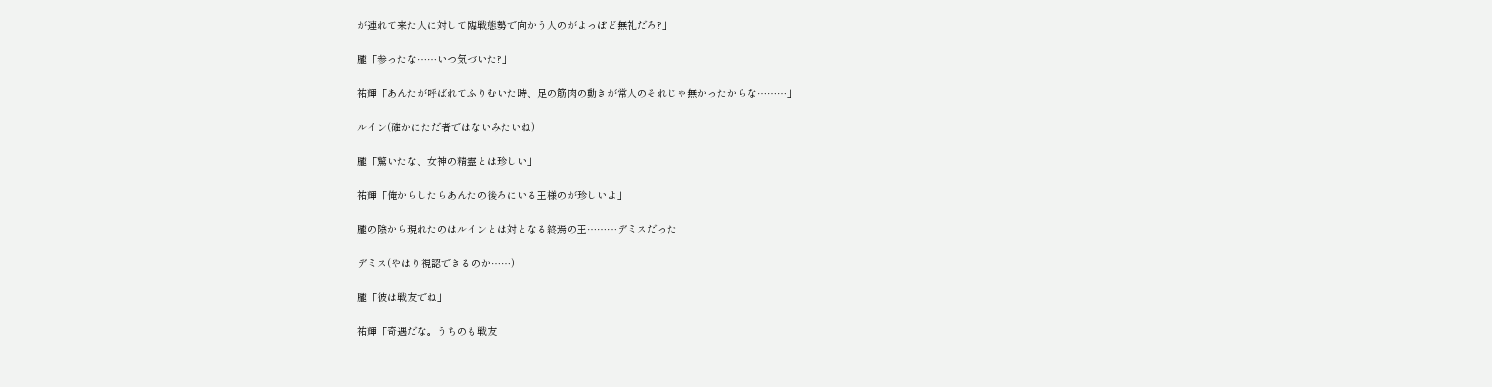が連れて来た人に対して臨戦態勢で向かう人のがよっぽど無礼だろ?」

朧「参ったな……いつ気づいた?」

祐輝「あんたが呼ばれてふりむいた時、足の筋肉の動きが常人のそれじゃ無かったからな………」

ルイン(確かにただ者ではないみたいね)

朧「驚いたな、女神の精霊とは珍しい」

祐輝「俺からしたらあんたの後ろにいる王様のが珍しいよ」

朧の陰から現れたのはルインとは対となる終焉の王………デミスだった

デミス(やはり視認できるのか……)

朧「彼は戦友でね」

祐輝「奇遇だな。うちのも戦友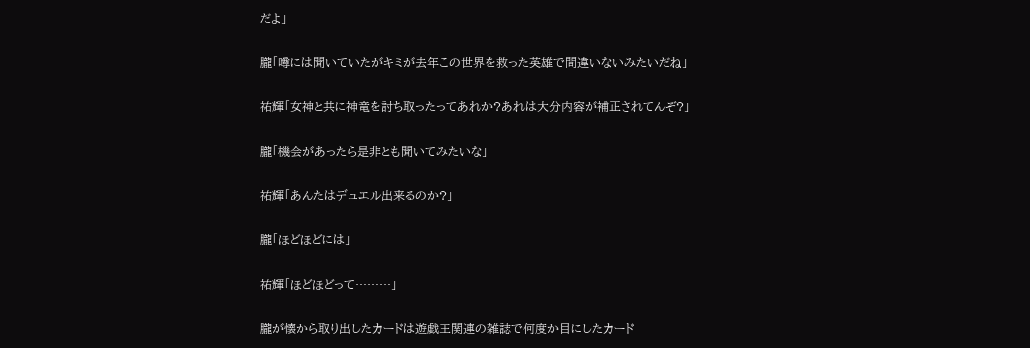だよ」

朧「噂には聞いていたがキミが去年この世界を救った英雄で間違いないみたいだね」

祐輝「女神と共に神竜を討ち取ったってあれか?あれは大分内容が補正されてんぞ?」

朧「機会があったら是非とも聞いてみたいな」

祐輝「あんたはデュエル出来るのか?」

朧「ほどほどには」

祐輝「ほどほどって………」

朧が懐から取り出したカードは遊戯王関連の雑誌で何度か目にしたカード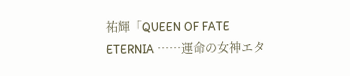祐輝「QUEEN OF FATE ETERNIA ……運命の女神エタ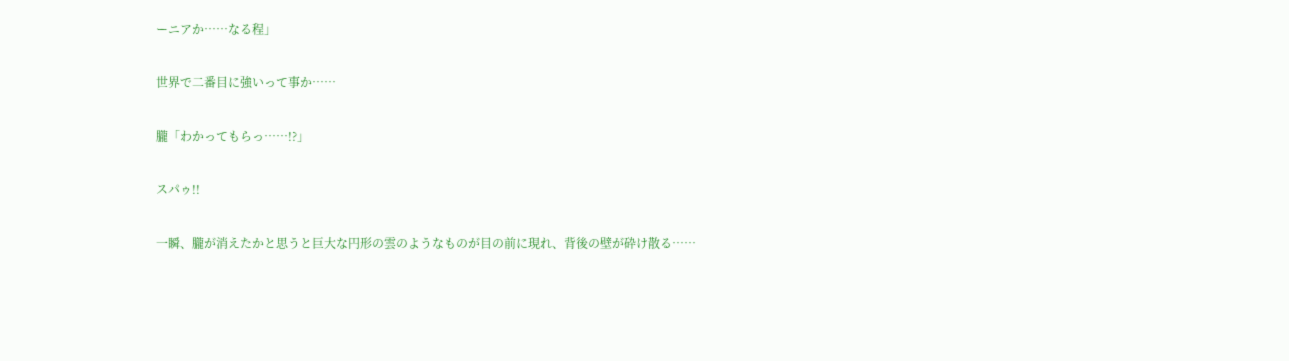ーニアか……なる程」

世界で二番目に強いって事か……

朧「わかってもらっ……!?」

スパゥ!!

一瞬、朧が消えたかと思うと巨大な円形の雲のようなものが目の前に現れ、背後の壁が砕け散る……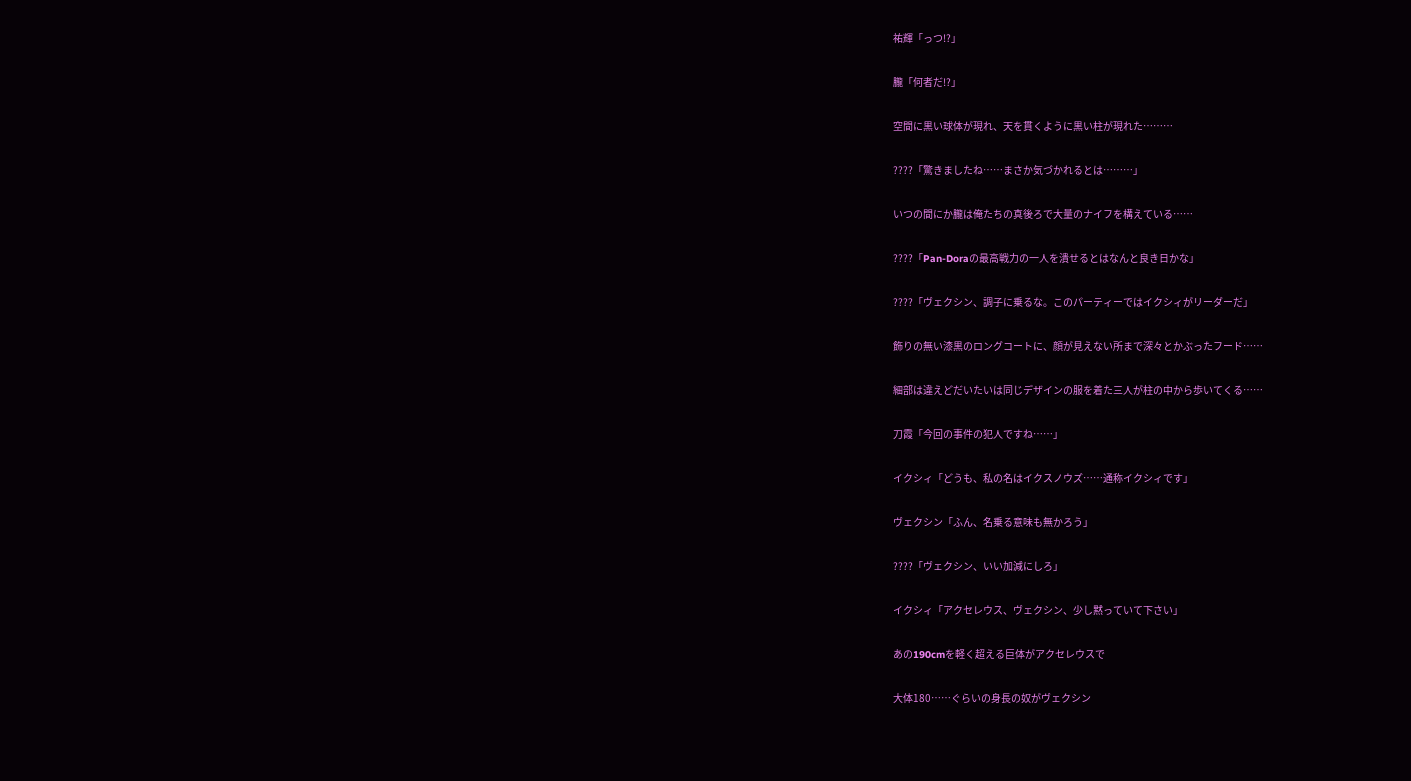祐輝「っつ!?」

朧「何者だ!?」

空間に黒い球体が現れ、天を貫くように黒い柱が現れた………

????「驚きましたね……まさか気づかれるとは………」

いつの間にか朧は俺たちの真後ろで大量のナイフを構えている……

????「Pan-Doraの最高戦力の一人を潰せるとはなんと良き日かな」

????「ヴェクシン、調子に乗るな。このパーティーではイクシィがリーダーだ」

飾りの無い漆黒のロングコートに、顔が見えない所まで深々とかぶったフード……

細部は違えどだいたいは同じデザインの服を着た三人が柱の中から歩いてくる……

刀霞「今回の事件の犯人ですね……」

イクシィ「どうも、私の名はイクスノウズ……通称イクシィです」

ヴェクシン「ふん、名乗る意味も無かろう」

????「ヴェクシン、いい加減にしろ」

イクシィ「アクセレウス、ヴェクシン、少し黙っていて下さい」

あの190cmを軽く超える巨体がアクセレウスで

大体180……ぐらいの身長の奴がヴェクシン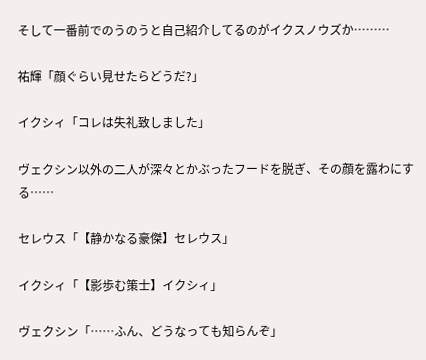そして一番前でのうのうと自己紹介してるのがイクスノウズか………

祐輝「顔ぐらい見せたらどうだ?」

イクシィ「コレは失礼致しました」

ヴェクシン以外の二人が深々とかぶったフードを脱ぎ、その顔を露わにする……

セレウス「【静かなる豪傑】セレウス」

イクシィ「【影歩む策士】イクシィ」

ヴェクシン「……ふん、どうなっても知らんぞ」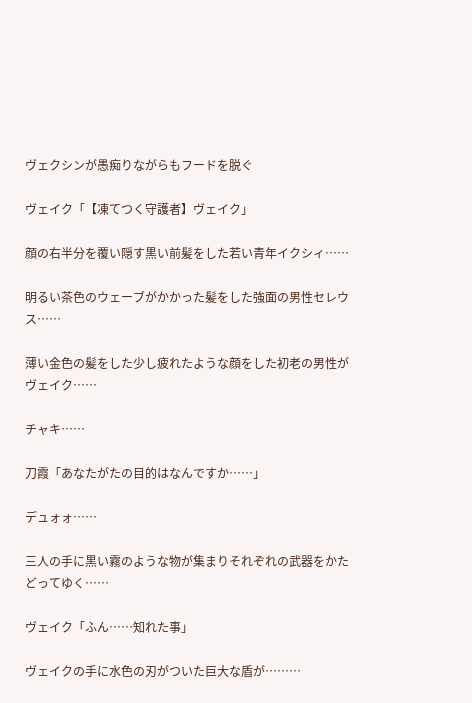ヴェクシンが愚痴りながらもフードを脱ぐ

ヴェイク「【凍てつく守護者】ヴェイク」

顔の右半分を覆い隠す黒い前髪をした若い青年イクシィ……

明るい茶色のウェーブがかかった髪をした強面の男性セレウス……

薄い金色の髪をした少し疲れたような顔をした初老の男性がヴェイク……

チャキ……

刀霞「あなたがたの目的はなんですか……」

デュォォ……

三人の手に黒い霧のような物が集まりそれぞれの武器をかたどってゆく……

ヴェイク「ふん……知れた事」

ヴェイクの手に水色の刃がついた巨大な盾が………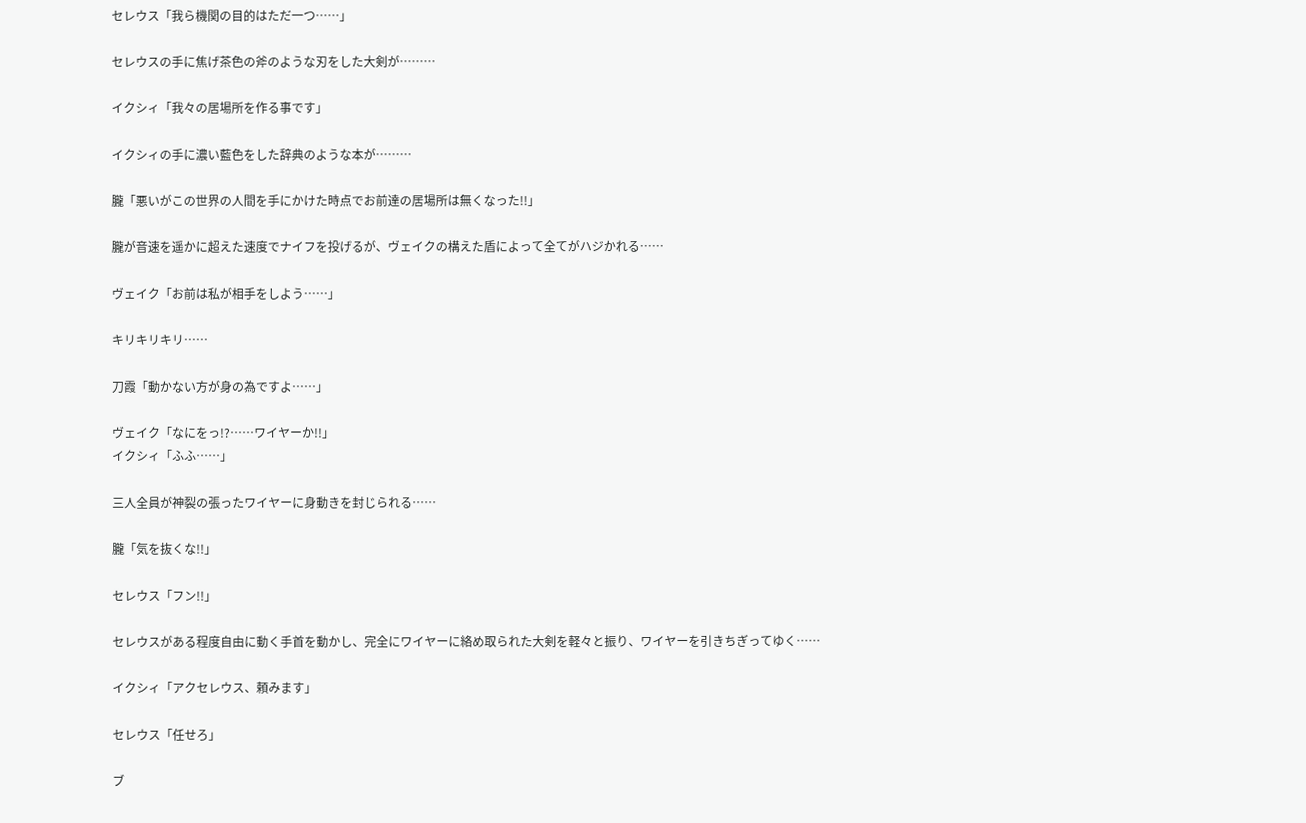セレウス「我ら機関の目的はただ一つ……」

セレウスの手に焦げ茶色の斧のような刃をした大剣が………

イクシィ「我々の居場所を作る事です」

イクシィの手に濃い藍色をした辞典のような本が………

朧「悪いがこの世界の人間を手にかけた時点でお前達の居場所は無くなった!!」

朧が音速を遥かに超えた速度でナイフを投げるが、ヴェイクの構えた盾によって全てがハジかれる……

ヴェイク「お前は私が相手をしよう……」

キリキリキリ……

刀霞「動かない方が身の為ですよ……」

ヴェイク「なにをっ!?……ワイヤーか!!」
イクシィ「ふふ……」

三人全員が神裂の張ったワイヤーに身動きを封じられる……

朧「気を抜くな!!」

セレウス「フン!!」

セレウスがある程度自由に動く手首を動かし、完全にワイヤーに絡め取られた大剣を軽々と振り、ワイヤーを引きちぎってゆく……

イクシィ「アクセレウス、頼みます」

セレウス「任せろ」

ブ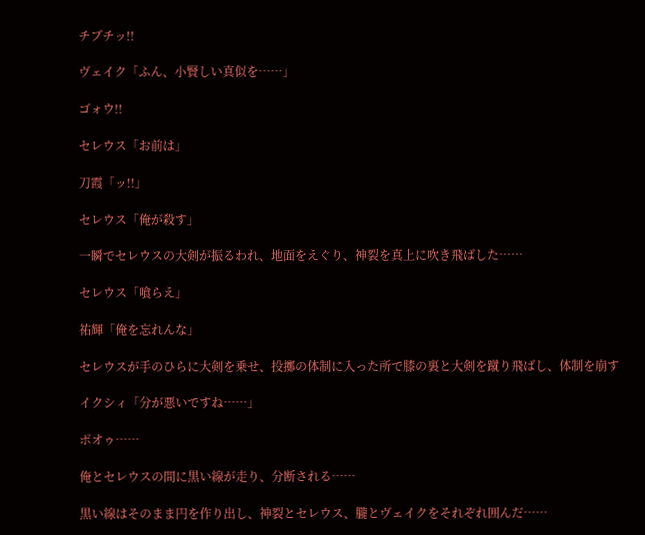チブチッ!!

ヴェイク「ふん、小賢しい真似を……」

ゴォウ!!

セレウス「お前は」

刀霞「ッ!!」

セレウス「俺が殺す」

一瞬でセレウスの大剣が振るわれ、地面をえぐり、神裂を真上に吹き飛ばした……

セレウス「喰らえ」

祐輝「俺を忘れんな」

セレウスが手のひらに大剣を乗せ、投擲の体制に入った所で膝の裏と大剣を蹴り飛ばし、体制を崩す

イクシィ「分が悪いですね……」

ポオゥ……

俺とセレウスの間に黒い線が走り、分断される……

黒い線はそのまま円を作り出し、神裂とセレウス、朧とヴェイクをそれぞれ囲んだ……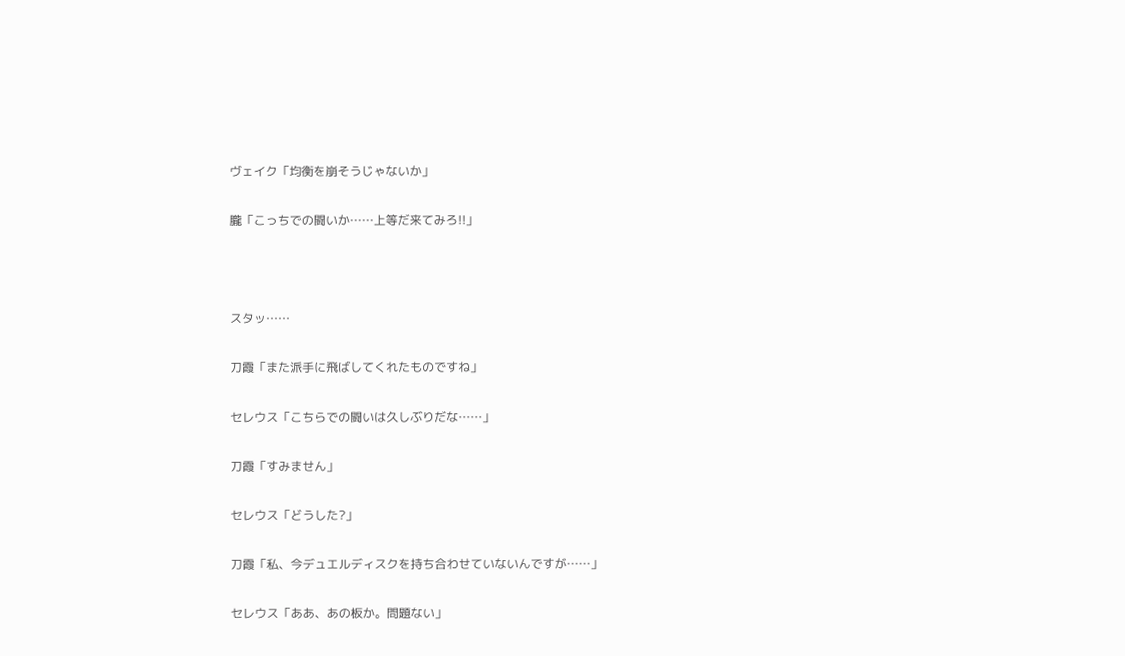ヴェイク「均衡を崩そうじゃないか」

朧「こっちでの闘いか……上等だ来てみろ!!」



スタッ……

刀霞「また派手に飛ばしてくれたものですね」

セレウス「こちらでの闘いは久しぶりだな……」

刀霞「すみません」

セレウス「どうした?」

刀霞「私、今デュエルディスクを持ち合わせていないんですが……」

セレウス「ああ、あの板か。問題ない」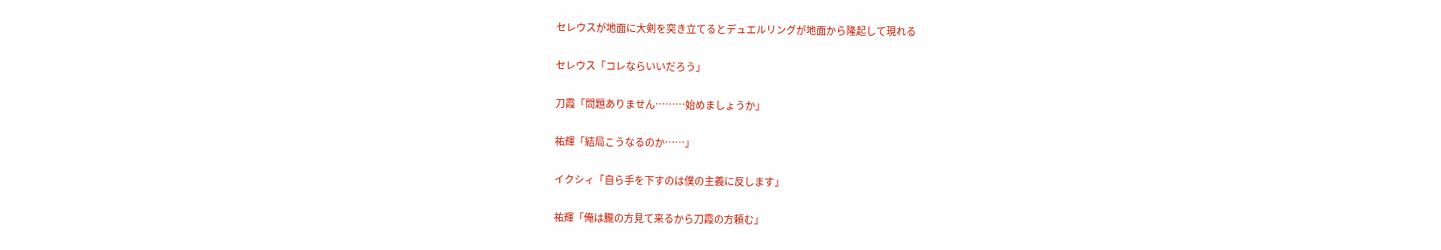セレウスが地面に大剣を突き立てるとデュエルリングが地面から隆起して現れる

セレウス「コレならいいだろう」

刀霞「問題ありません………始めましょうか」

祐輝「結局こうなるのか……」

イクシィ「自ら手を下すのは僕の主義に反します」

祐輝「俺は朧の方見て来るから刀霞の方頼む」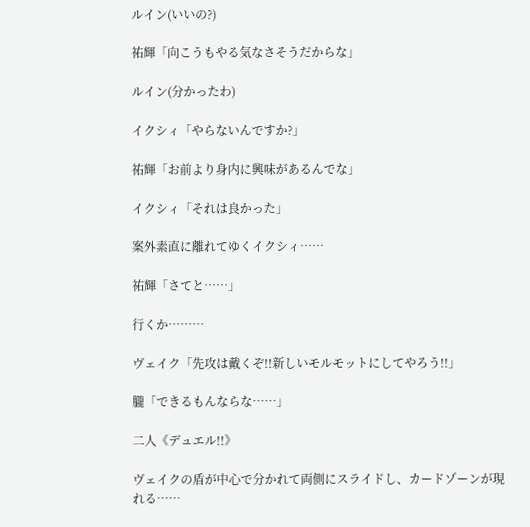ルイン(いいの?)

祐輝「向こうもやる気なさそうだからな」

ルイン(分かったわ)

イクシィ「やらないんですか?」

祐輝「お前より身内に興味があるんでな」

イクシィ「それは良かった」

案外素直に離れてゆくイクシィ……

祐輝「さてと……」

行くか………

ヴェイク「先攻は戴くぞ!!新しいモルモットにしてやろう!!」

朧「できるもんならな……」

二人《デュエル!!》

ヴェイクの盾が中心で分かれて両側にスライドし、カードゾーンが現れる……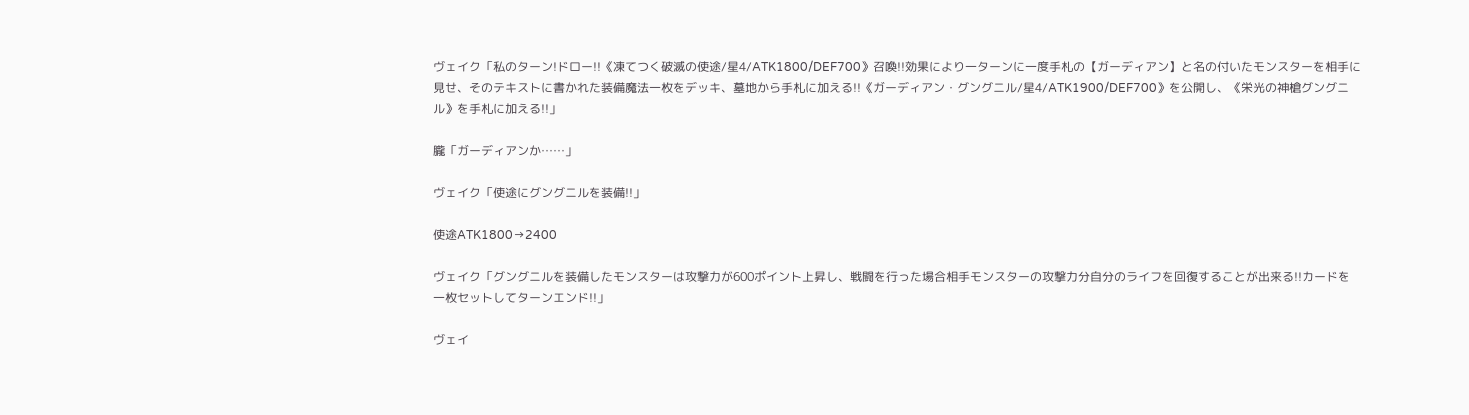ヴェイク「私のターン!ドロー!!《凍てつく破滅の使途/星4/ATK1800/DEF700》召喚!!効果により一ターンに一度手札の【ガーディアン】と名の付いたモンスターを相手に見せ、そのテキストに書かれた装備魔法一枚をデッキ、墓地から手札に加える!!《ガーディアン・グングニル/星4/ATK1900/DEF700》を公開し、《栄光の神槍グングニル》を手札に加える!!」

朧「ガーディアンか……」

ヴェイク「使途にグングニルを装備!!」

使途ATK1800→2400

ヴェイク「グングニルを装備したモンスターは攻撃力が600ポイント上昇し、戦闘を行った場合相手モンスターの攻撃力分自分のライフを回復することが出来る!!カードを一枚セットしてターンエンド!!」

ヴェイ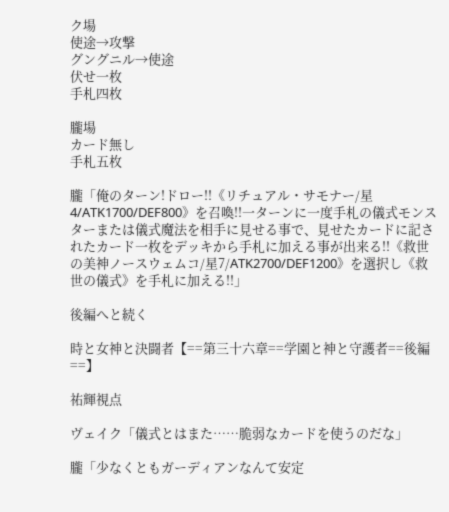ク場
使途→攻撃
グングニル→使途
伏せ一枚
手札四枚

朧場
カード無し
手札五枚

朧「俺のターン!ドロー!!《リチュアル・サモナー/星4/ATK1700/DEF800》を召喚!!一ターンに一度手札の儀式モンスターまたは儀式魔法を相手に見せる事で、見せたカードに記されたカード一枚をデッキから手札に加える事が出来る!!《救世の美神ノースウェムコ/星7/ATK2700/DEF1200》を選択し《救世の儀式》を手札に加える!!」

後編へと続く

時と女神と決闘者【==第三十六章==学園と神と守護者==後編==】

祐輝視点

ヴェイク「儀式とはまた……脆弱なカードを使うのだな」

朧「少なくともガーディアンなんて安定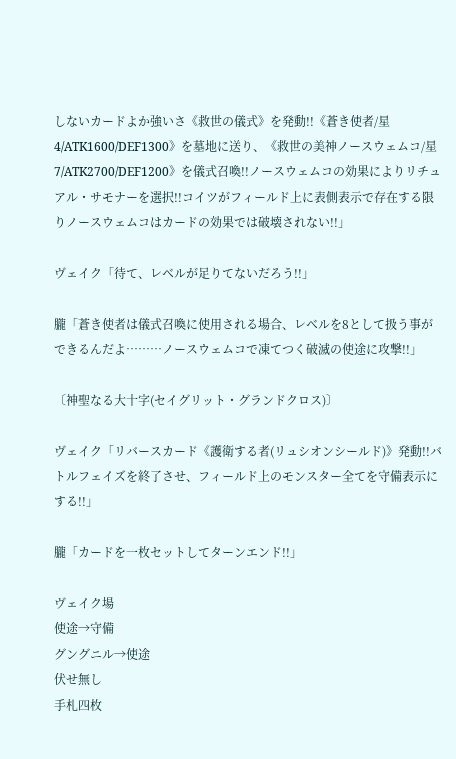しないカードよか強いさ《救世の儀式》を発動!!《蒼き使者/星4/ATK1600/DEF1300》を墓地に送り、《救世の美神ノースウェムコ/星7/ATK2700/DEF1200》を儀式召喚!!ノースウェムコの効果によりリチュアル・サモナーを選択!!コイツがフィールド上に表側表示で存在する限りノースウェムコはカードの効果では破壊されない!!」

ヴェイク「待て、レベルが足りてないだろう!!」

朧「蒼き使者は儀式召喚に使用される場合、レベルを8として扱う事ができるんだよ………ノースウェムコで凍てつく破滅の使途に攻撃!!」

〔神聖なる大十字(セイグリット・グランドクロス)〕

ヴェイク「リバースカード《護衛する者(リュシオンシールド)》発動!!バトルフェイズを終了させ、フィールド上のモンスター全てを守備表示にする!!」

朧「カードを一枚セットしてターンエンド!!」

ヴェイク場
使途→守備
グングニル→使途
伏せ無し
手札四枚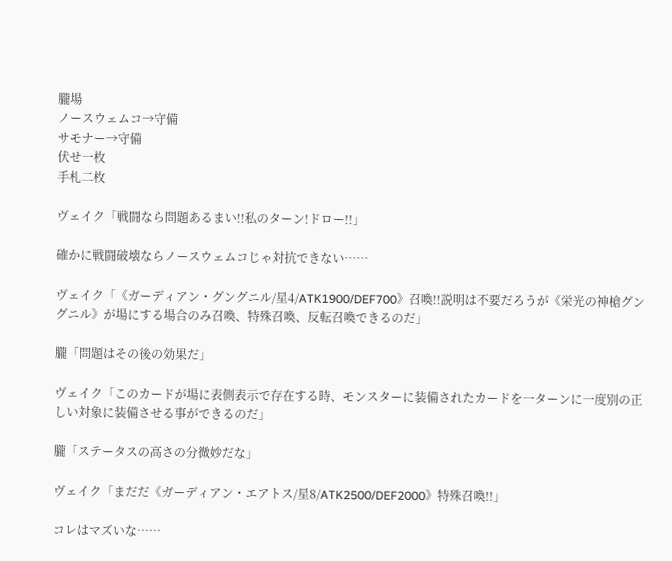朧場
ノースウェムコ→守備
サモナー→守備
伏せ一枚
手札二枚

ヴェイク「戦闘なら問題あるまい!!私のターン!ドロー!!」

確かに戦闘破壊ならノースウェムコじゃ対抗できない……

ヴェイク「《ガーディアン・グングニル/星4/ATK1900/DEF700》召喚!!説明は不要だろうが《栄光の神槍グングニル》が場にする場合のみ召喚、特殊召喚、反転召喚できるのだ」

朧「問題はその後の効果だ」

ヴェイク「このカードが場に表側表示で存在する時、モンスターに装備されたカードを一ターンに一度別の正しい対象に装備させる事ができるのだ」

朧「ステータスの高さの分微妙だな」

ヴェイク「まだだ《ガーディアン・エアトス/星8/ATK2500/DEF2000》特殊召喚!!」

コレはマズいな……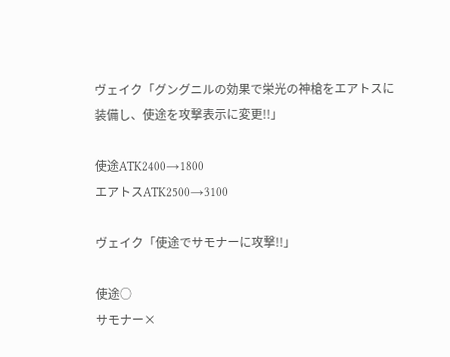ヴェイク「グングニルの効果で栄光の神槍をエアトスに装備し、使途を攻撃表示に変更!!」

使途ATK2400→1800
エアトスATK2500→3100

ヴェイク「使途でサモナーに攻撃!!」

使途○
サモナー×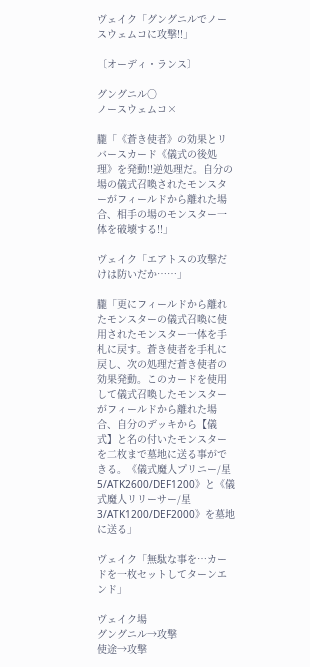ヴェイク「グングニルでノースウェムコに攻撃!!」

〔オーディ・ランス〕

グングニル○
ノースウェムコ×

朧「《蒼き使者》の効果とリバースカード《儀式の後処理》を発動!!逆処理だ。自分の場の儀式召喚されたモンスターがフィールドから離れた場合、相手の場のモンスター一体を破壊する!!」

ヴェイク「エアトスの攻撃だけは防いだか……」

朧「更にフィールドから離れたモンスターの儀式召喚に使用されたモンスター一体を手札に戻す。蒼き使者を手札に戻し、次の処理だ蒼き使者の効果発動。このカードを使用して儀式召喚したモンスターがフィールドから離れた場合、自分のデッキから【儀式】と名の付いたモンスターを二枚まで墓地に送る事ができる。《儀式魔人プリニー/星5/ATK2600/DEF1200》と《儀式魔人リリーサー/星3/ATK1200/DEF2000》を墓地に送る」

ヴェイク「無駄な事を…カードを一枚セットしてターンエンド」

ヴェイク場
グングニル→攻撃
使途→攻撃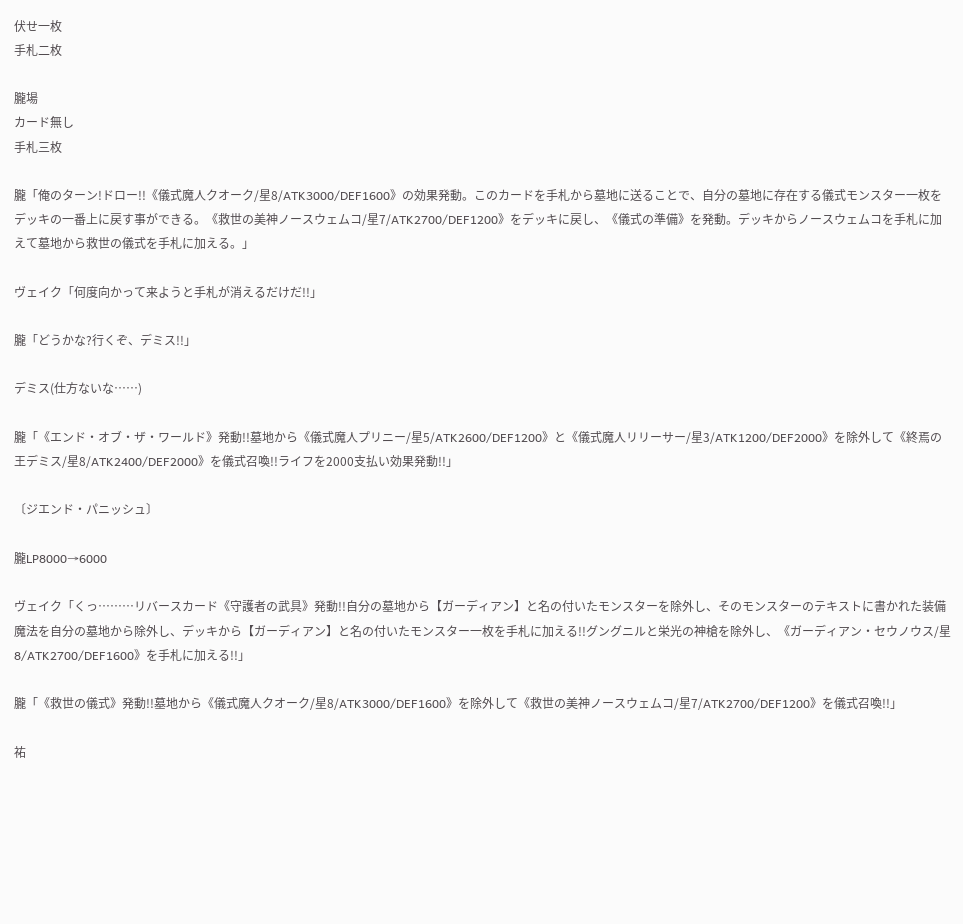伏せ一枚
手札二枚

朧場
カード無し
手札三枚

朧「俺のターン!ドロー!!《儀式魔人クオーク/星8/ATK3000/DEF1600》の効果発動。このカードを手札から墓地に送ることで、自分の墓地に存在する儀式モンスター一枚をデッキの一番上に戻す事ができる。《救世の美神ノースウェムコ/星7/ATK2700/DEF1200》をデッキに戻し、《儀式の準備》を発動。デッキからノースウェムコを手札に加えて墓地から救世の儀式を手札に加える。」

ヴェイク「何度向かって来ようと手札が消えるだけだ!!」

朧「どうかな?行くぞ、デミス!!」

デミス(仕方ないな……)

朧「《エンド・オブ・ザ・ワールド》発動!!墓地から《儀式魔人プリニー/星5/ATK2600/DEF1200》と《儀式魔人リリーサー/星3/ATK1200/DEF2000》を除外して《終焉の王デミス/星8/ATK2400/DEF2000》を儀式召喚!!ライフを2000支払い効果発動!!」

〔ジエンド・パニッシュ〕

朧LP8000→6000

ヴェイク「くっ………リバースカード《守護者の武具》発動!!自分の墓地から【ガーディアン】と名の付いたモンスターを除外し、そのモンスターのテキストに書かれた装備魔法を自分の墓地から除外し、デッキから【ガーディアン】と名の付いたモンスター一枚を手札に加える!!グングニルと栄光の神槍を除外し、《ガーディアン・セウノウス/星8/ATK2700/DEF1600》を手札に加える!!」

朧「《救世の儀式》発動!!墓地から《儀式魔人クオーク/星8/ATK3000/DEF1600》を除外して《救世の美神ノースウェムコ/星7/ATK2700/DEF1200》を儀式召喚!!」

祐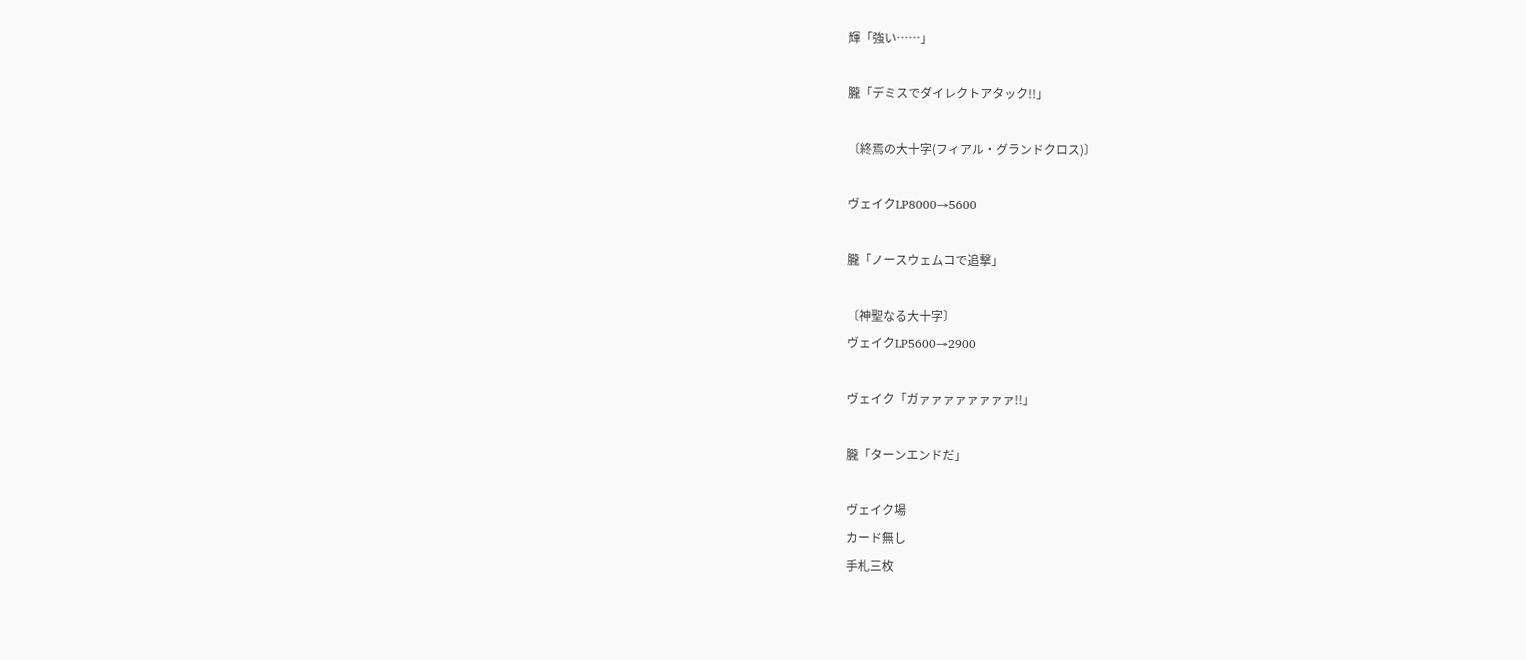輝「強い……」

朧「デミスでダイレクトアタック!!」

〔終焉の大十字(フィアル・グランドクロス)〕

ヴェイクLP8000→5600

朧「ノースウェムコで追撃」

〔神聖なる大十字〕
ヴェイクLP5600→2900

ヴェイク「ガァァァァァァァァ!!」

朧「ターンエンドだ」

ヴェイク場
カード無し
手札三枚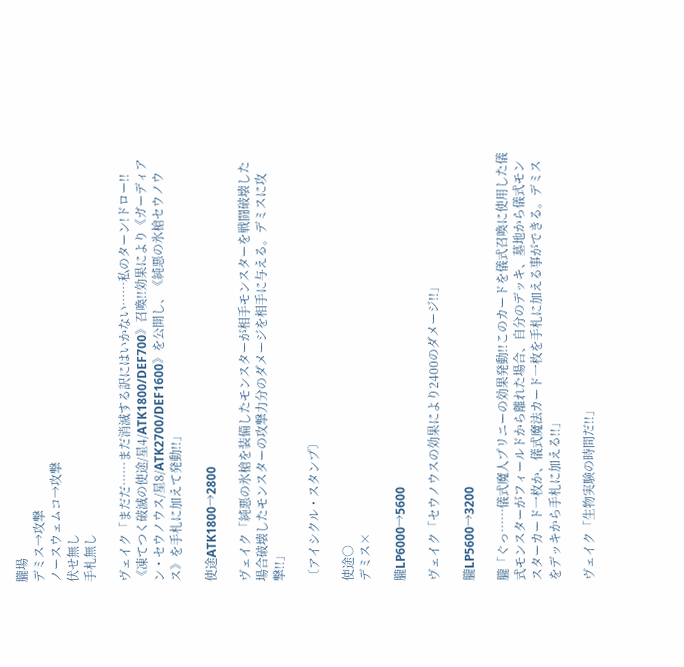朧場
デミス→攻撃
ノースウェムコ→攻撃
伏せ無し
手札無し

ヴェイク「まだだ……まだ消滅する訳にはいかない……私のターン!ドロー!!《凍てつく破滅の使途/星4/ATK1800/DEF700》召喚!!効果により《ガーディアン・セウノウス/星8/ATK2700/DEF1600》を公開し、《純悪の氷槍セウノウス》を手札に加えて発動!!」

使途ATK1800→2800

ヴェイク「純悪の氷槍を装備したモンスターが相手モンスターを戦闘破壊した場合破壊したモンスターの攻撃力分のダメージを相手に与える。デミスに攻撃!!」

〔アイシクル・スタンプ〕

使途○
デミス×

朧LP6000→5600

ヴェイク「セウノウスの効果により2400のダメージ!!」

朧LP5600→3200

朧「ぐっ……儀式魔人プリニーの効果発動!!このカードを儀式召喚に使用した儀式モンスターがフィールドから離れた場合、自分のデッキ、墓地から儀式モンスターカード一枚か、儀式魔法カード一枚を手札に加える事ができる。デミスをデッキから手札に加える!!」

ヴェイク「生物実験の時間だ!!」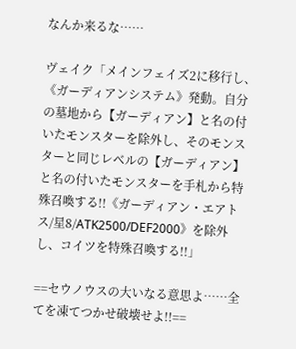なんか来るな……

ヴェイク「メインフェイズ2に移行し、《ガーディアンシステム》発動。自分の墓地から【ガーディアン】と名の付いたモンスターを除外し、そのモンスターと同じレベルの【ガーディアン】と名の付いたモンスターを手札から特殊召喚する!!《ガーディアン・エアトス/星8/ATK2500/DEF2000》を除外し、コイツを特殊召喚する!!」

==セウノウスの大いなる意思よ……全てを凍てつかせ破壊せよ!!==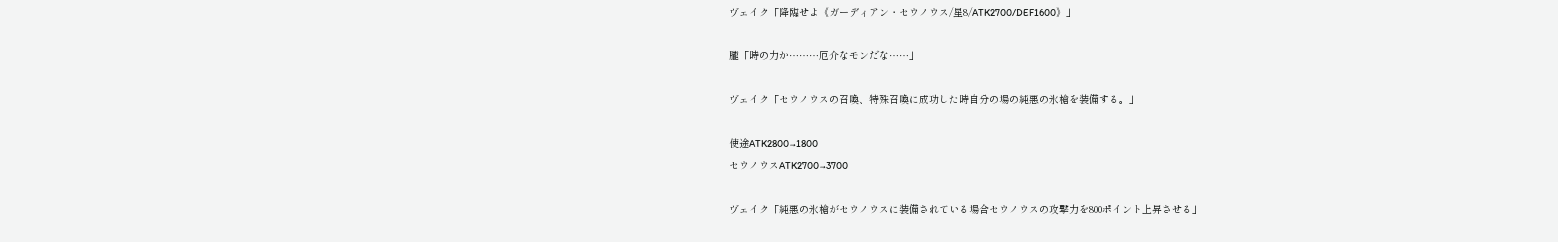ヴェイク「降臨せよ《ガーディアン・セウノウス/星8/ATK2700/DEF1600》」

朧「時の力か………厄介なモンだな……」

ヴェイク「セウノウスの召喚、特殊召喚に成功した時自分の場の純悪の氷槍を装備する。」

使途ATK2800→1800
セウノウスATK2700→3700

ヴェイク「純悪の氷槍がセウノウスに装備されている場合セウノウスの攻撃力を800ポイント上昇させる」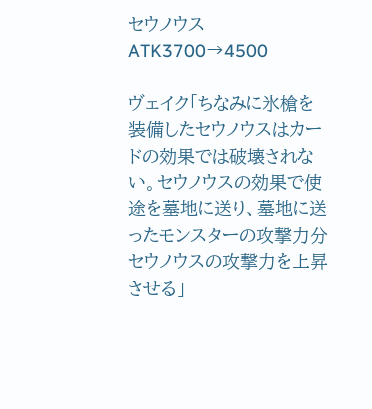セウノウスATK3700→4500

ヴェイク「ちなみに氷槍を装備したセウノウスはカードの効果では破壊されない。セウノウスの効果で使途を墓地に送り、墓地に送ったモンスターの攻撃力分セウノウスの攻撃力を上昇させる」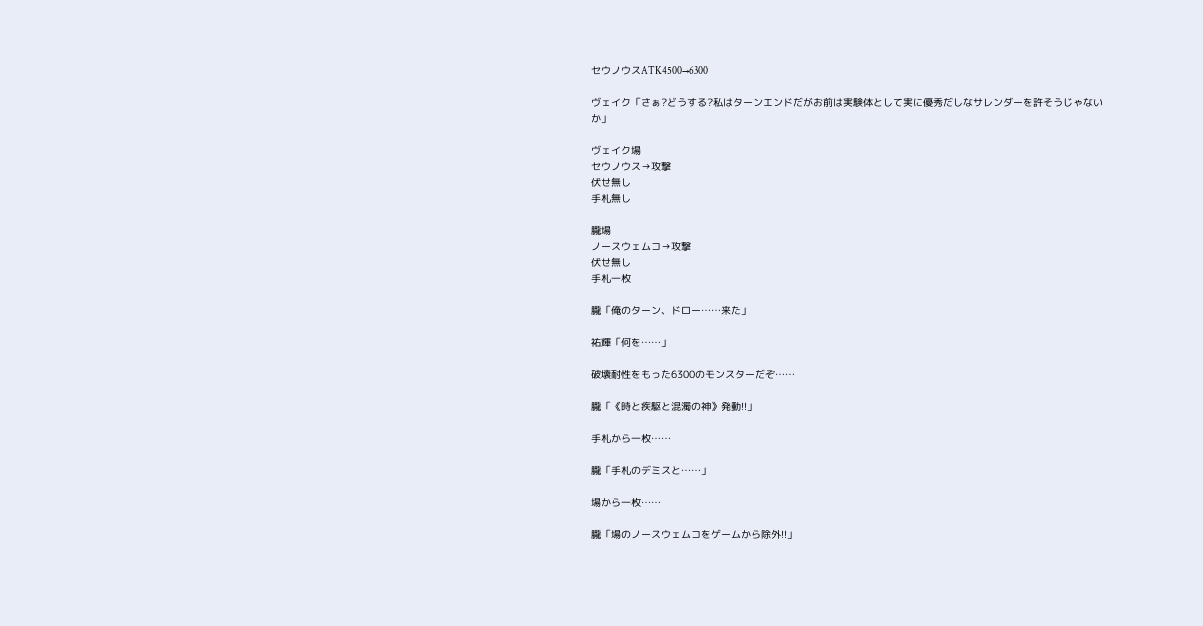セウノウスATK4500→6300

ヴェイク「さぁ?どうする?私はターンエンドだがお前は実験体として実に優秀だしなサレンダーを許そうじゃないか」

ヴェイク場
セウノウス→攻撃
伏せ無し
手札無し

朧場
ノースウェムコ→攻撃
伏せ無し
手札一枚

朧「俺のターン、ドロー……来た」

祐輝「何を……」

破壊耐性をもった6300のモンスターだぞ……

朧「《時と疾駆と混濁の神》発動!!」

手札から一枚……

朧「手札のデミスと……」

場から一枚……

朧「場のノースウェムコをゲームから除外!!」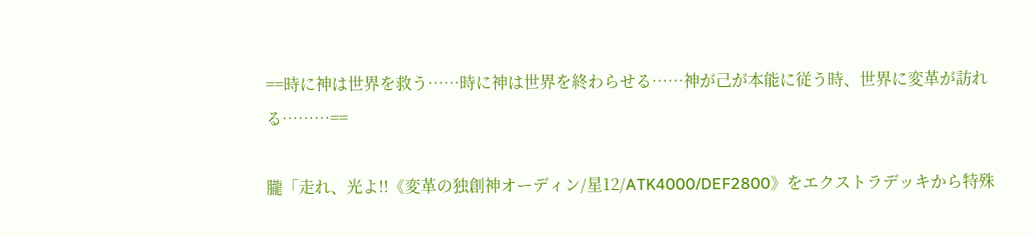==時に神は世界を救う……時に神は世界を終わらせる……神が己が本能に従う時、世界に変革が訪れる………==

朧「走れ、光よ!!《変革の独創神オーディン/星12/ATK4000/DEF2800》をエクストラデッキから特殊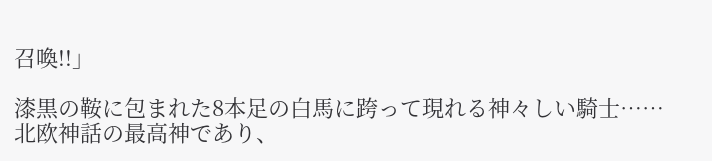召喚!!」

漆黒の鞍に包まれた8本足の白馬に跨って現れる神々しい騎士……
北欧神話の最高神であり、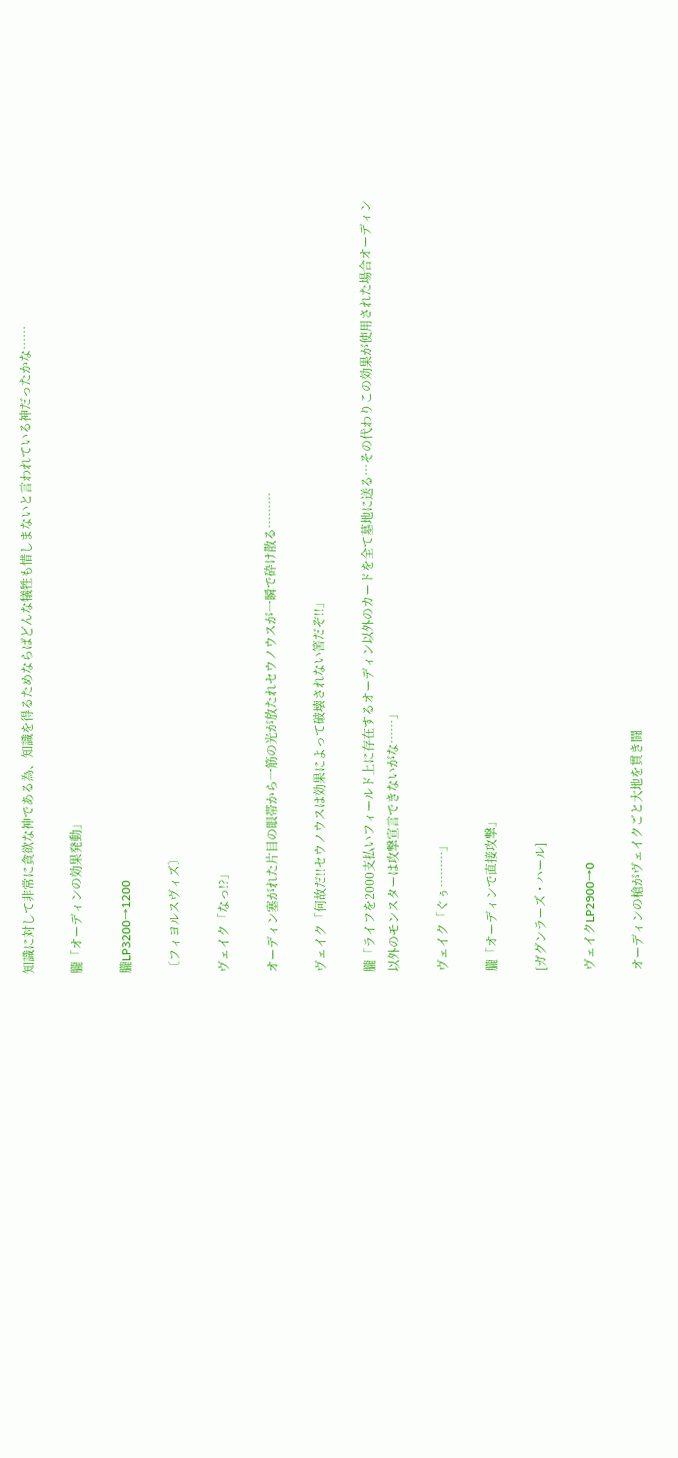知識に対して非常に貪欲な神である為、知識を得るためならばどんな犠牲も惜しまないと言われている神だったかな……

朧「オーディンの効果発動」

朧LP3200→1200

〔フィヨルスヴィズ〕

ヴェイク「なっ!?」

オーディン塞がれた片目の眼帯から一筋の光が放たれセウノウスが一瞬で砕け散る………

ヴェイク「何故だ!!セウノウスは効果によって破壊されない筈だぞ!!」

朧「ライフを2000支払いフィールド上に存在するオーディン以外のカードを全て墓地に送る…その代わりこの効果が使用された場合オーディン以外のモンスターは攻撃宣言できないがな……」

ヴェイク「ぐぅ………」

朧「オーディンで直接攻撃」

[ガグンラーズ・ハール]

ヴェイクLP2900→0

オーディンの槍がヴェイクごと大地を貫き闘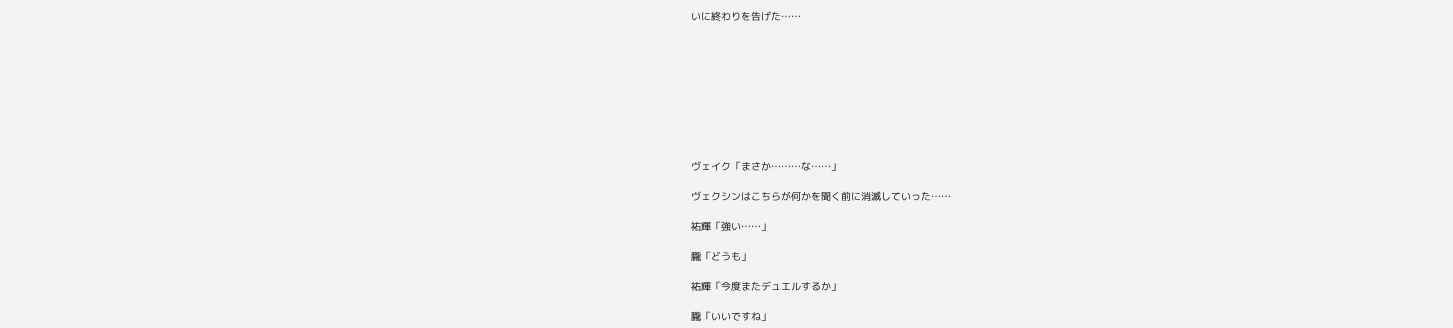いに終わりを告げた……









ヴェイク「まさか………な……」

ヴェクシンはこちらが何かを聞く前に消滅していった……

祐輝「強い……」

朧「どうも」

祐輝「今度またデュエルするか」

朧「いいですね」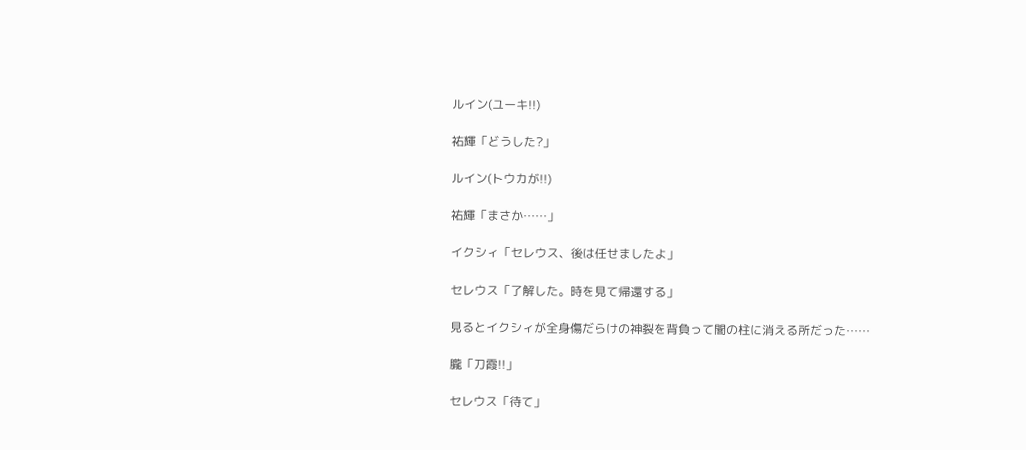ルイン(ユーキ!!)

祐輝「どうした?」

ルイン(トウカが!!)

祐輝「まさか……」

イクシィ「セレウス、後は任せましたよ」

セレウス「了解した。時を見て帰還する」

見るとイクシィが全身傷だらけの神裂を背負って闇の柱に消える所だった……

朧「刀霞!!」

セレウス「待て」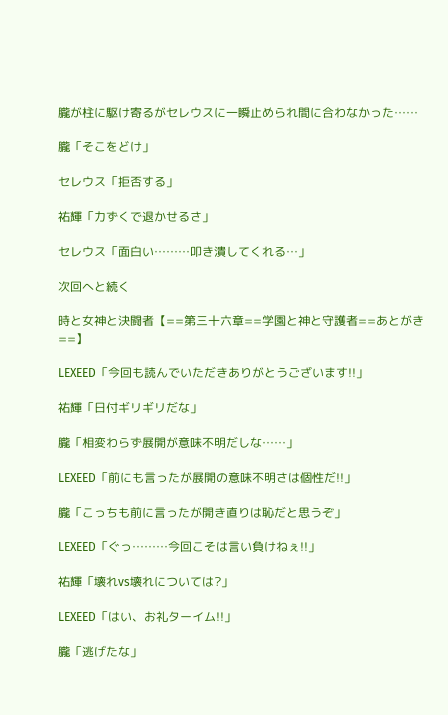朧が柱に駆け寄るがセレウスに一瞬止められ間に合わなかった……

朧「そこをどけ」

セレウス「拒否する」

祐輝「力ずくで退かせるさ」

セレウス「面白い………叩き潰してくれる…」

次回へと続く

時と女神と決闘者【==第三十六章==学園と神と守護者==あとがき==】

LEXEED「今回も読んでいただきありがとうございます!!」

祐輝「日付ギリギリだな」

朧「相変わらず展開が意味不明だしな……」

LEXEED「前にも言ったが展開の意味不明さは個性だ!!」

朧「こっちも前に言ったが開き直りは恥だと思うぞ」

LEXEED「ぐっ………今回こそは言い負けねぇ!!」

祐輝「壊れvs壊れについては?」

LEXEED「はい、お礼ターイム!!」

朧「逃げたな」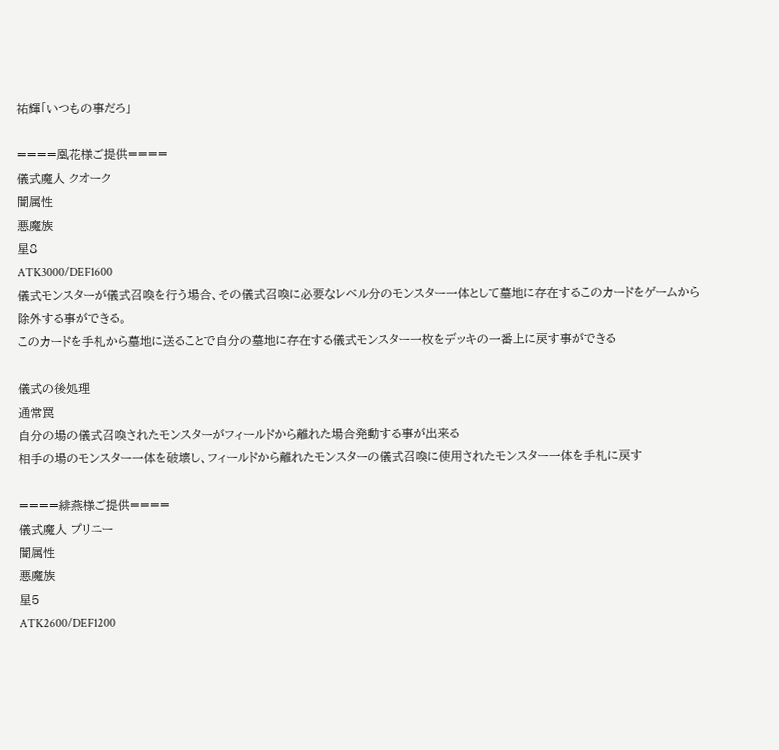祐輝「いつもの事だろ」

====凰花様ご提供====
儀式魔人 クオーク
闇属性
悪魔族
星8
ATK3000/DEF1600
儀式モンスターが儀式召喚を行う場合、その儀式召喚に必要なレベル分のモンスター一体として墓地に存在するこのカードをゲームから除外する事ができる。
このカードを手札から墓地に送ることで自分の墓地に存在する儀式モンスター一枚をデッキの一番上に戻す事ができる

儀式の後処理
通常罠
自分の場の儀式召喚されたモンスターがフィールドから離れた場合発動する事が出来る
相手の場のモンスター一体を破壊し、フィールドから離れたモンスターの儀式召喚に使用されたモンスター一体を手札に戻す

====緋燕様ご提供====
儀式魔人 プリニー
闇属性
悪魔族
星5
ATK2600/DEF1200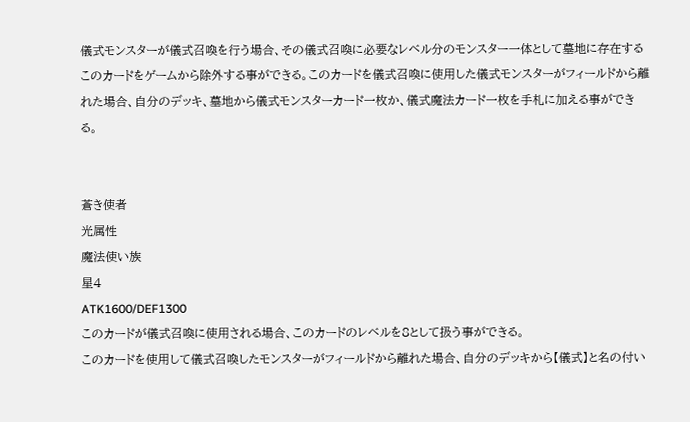儀式モンスターが儀式召喚を行う場合、その儀式召喚に必要なレベル分のモンスター一体として墓地に存在するこのカードをゲームから除外する事ができる。このカードを儀式召喚に使用した儀式モンスターがフィールドから離れた場合、自分のデッキ、墓地から儀式モンスターカード一枚か、儀式魔法カード一枚を手札に加える事ができる。


蒼き使者
光属性
魔法使い族
星4
ATK1600/DEF1300
このカードが儀式召喚に使用される場合、このカードのレベルを8として扱う事ができる。
このカードを使用して儀式召喚したモンスターがフィールドから離れた場合、自分のデッキから【儀式】と名の付い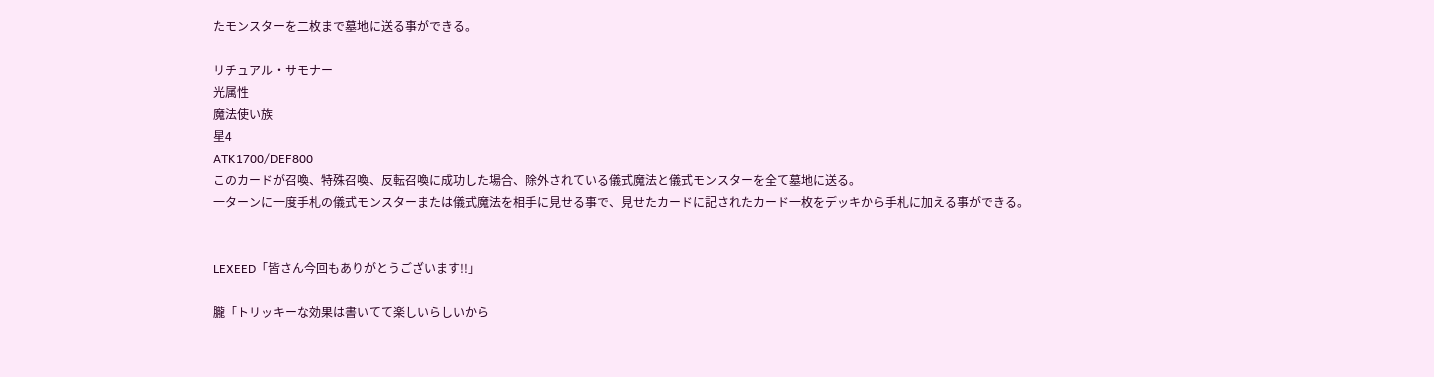たモンスターを二枚まで墓地に送る事ができる。

リチュアル・サモナー
光属性
魔法使い族
星4
ATK1700/DEF800
このカードが召喚、特殊召喚、反転召喚に成功した場合、除外されている儀式魔法と儀式モンスターを全て墓地に送る。
一ターンに一度手札の儀式モンスターまたは儀式魔法を相手に見せる事で、見せたカードに記されたカード一枚をデッキから手札に加える事ができる。


LEXEED「皆さん今回もありがとうございます!!」

朧「トリッキーな効果は書いてて楽しいらしいから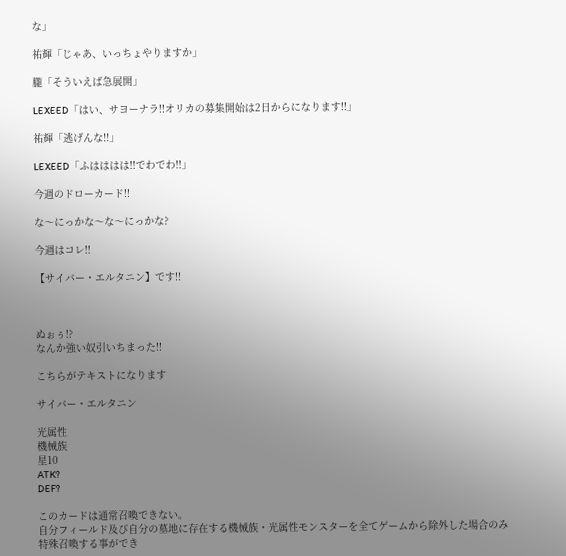な」

祐輝「じゃあ、いっちょやりますか」

朧「そういえば急展開」

LEXEED「はい、サヨーナラ!!オリカの募集開始は2日からになります!!」

祐輝「逃げんな!!」

LEXEED「ふはははは!!でわでわ!!」

今週のドローカード!!

な〜にっかな〜な〜にっかな?

今週はコレ!!

【サイバー・エルタニン】です!!



ぬぉぅ!?
なんか強い奴引いちまった!!

こちらがテキストになります

サイバー・エルタニン

光属性
機械族
星10
ATK?
DEF?

このカードは通常召喚できない。
自分フィールド及び自分の墓地に存在する機械族・光属性モンスターを全てゲームから除外した場合のみ特殊召喚する事ができ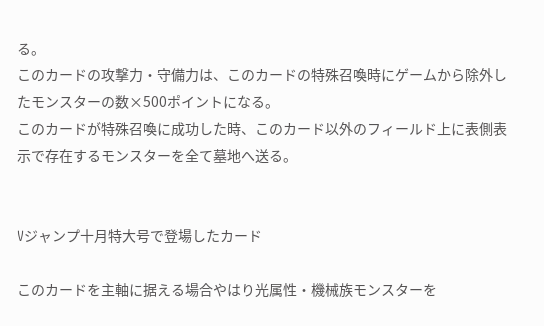る。
このカードの攻撃力・守備力は、このカードの特殊召喚時にゲームから除外したモンスターの数×500ポイントになる。
このカードが特殊召喚に成功した時、このカード以外のフィールド上に表側表示で存在するモンスターを全て墓地へ送る。


Vジャンプ十月特大号で登場したカード

このカードを主軸に据える場合やはり光属性・機械族モンスターを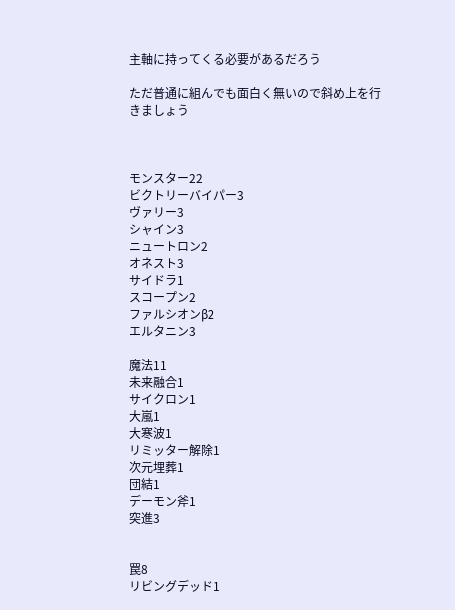主軸に持ってくる必要があるだろう

ただ普通に組んでも面白く無いので斜め上を行きましょう



モンスター22
ビクトリーバイパー3
ヴァリー3
シャイン3
ニュートロン2
オネスト3
サイドラ1
スコープン2
ファルシオンβ2
エルタニン3

魔法11
未来融合1
サイクロン1
大嵐1
大寒波1
リミッター解除1
次元埋葬1
団結1
デーモン斧1
突進3


罠8
リビングデッド1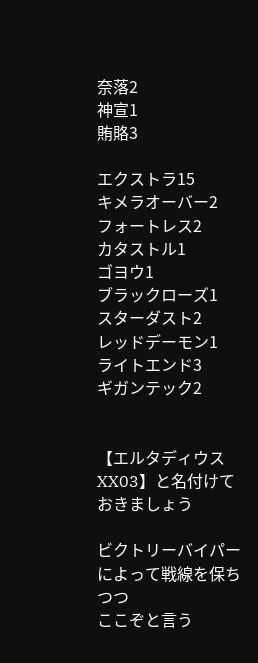奈落2
神宣1
賄賂3

エクストラ15
キメラオーバー2
フォートレス2
カタストル1
ゴヨウ1
ブラックローズ1
スターダスト2
レッドデーモン1
ライトエンド3
ギガンテック2


【エルタディウスXX03】と名付けておきましょう

ビクトリーバイパーによって戦線を保ちつつ
ここぞと言う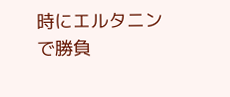時にエルタニンで勝負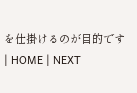を仕掛けるのが目的です
| HOME | NEXT